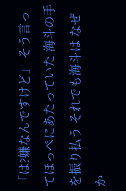「は?嫌なんですけど」 そう言ってほっぺにあたっていた 海斗の手を振り払う それでも海斗は なぜか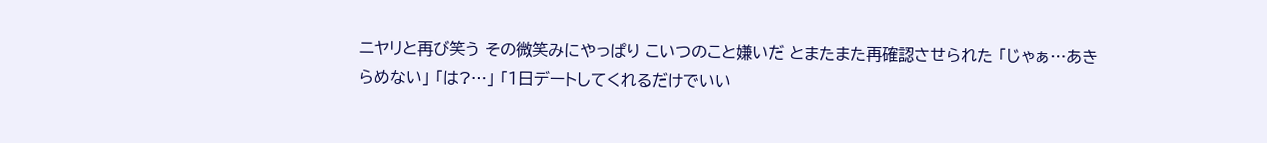ニヤリと再び笑う その微笑みにやっぱり こいつのこと嫌いだ とまたまた再確認させられた 「じゃぁ…あきらめない」 「は?…」 「1日デートしてくれるだけでいい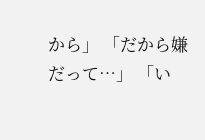から」 「だから嫌だって…」 「い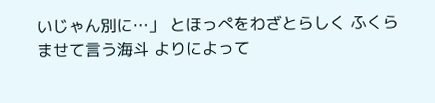いじゃん別に…」 とほっぺをわざとらしく ふくらませて言う海斗 よりによって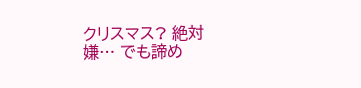クリスマス? 絶対嫌… でも諦め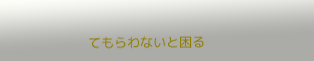てもらわないと困る